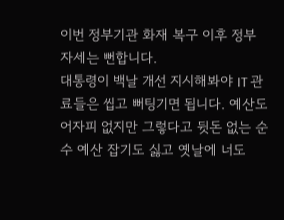이번 정부기관 화재 복구 이후 정부 자세는 뻔합니다.
대통령이 백날 개선 지시해봐야 IT 관료들은 씹고 뻐팅기면 됩니다. 예산도 어자피 없지만 그렇다고 뒷돈 없는 순수 예산 잡기도 싫고 옛날에 너도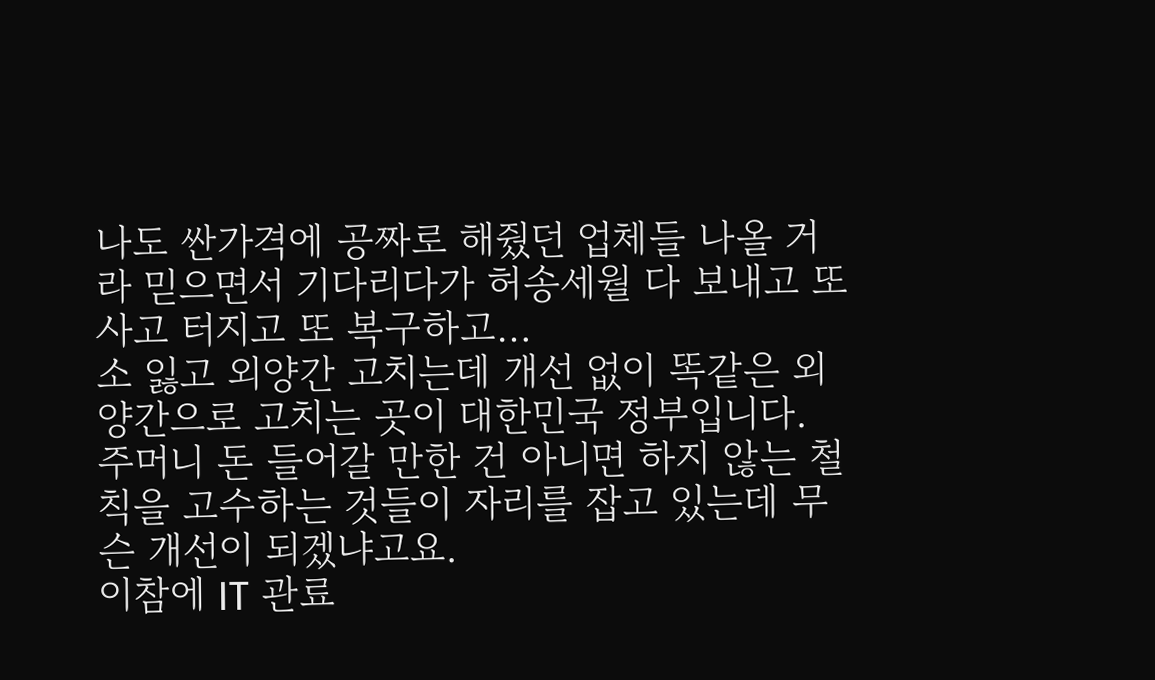나도 싼가격에 공짜로 해줬던 업체들 나올 거라 믿으면서 기다리다가 허송세월 다 보내고 또 사고 터지고 또 복구하고…
소 잃고 외양간 고치는데 개선 없이 똑같은 외양간으로 고치는 곳이 대한민국 정부입니다.
주머니 돈 들어갈 만한 건 아니면 하지 않는 철칙을 고수하는 것들이 자리를 잡고 있는데 무슨 개선이 되겠냐고요.
이참에 IT 관료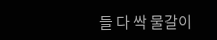들 다 싹 물갈이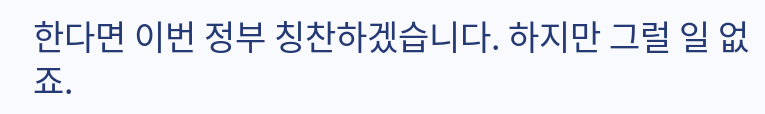한다면 이번 정부 칭찬하겠습니다. 하지만 그럴 일 없죠.